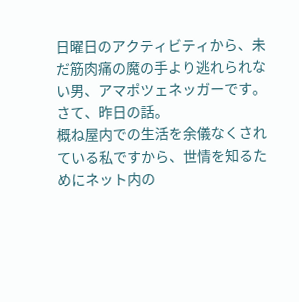日曜日のアクティビティから、未だ筋肉痛の魔の手より逃れられない男、アマポツェネッガーです。
さて、昨日の話。
概ね屋内での生活を余儀なくされている私ですから、世情を知るためにネット内の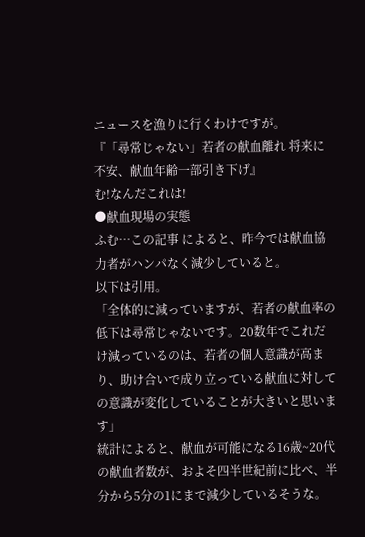ニュースを漁りに行くわけですが。
『「尋常じゃない」若者の献血離れ 将来に不安、献血年齢一部引き下げ』
む!なんだこれは!
●献血現場の実態
ふむ…この記事 によると、昨今では献血協力者がハンパなく減少していると。
以下は引用。
「全体的に減っていますが、若者の献血率の低下は尋常じゃないです。20数年でこれだけ減っているのは、若者の個人意識が高まり、助け合いで成り立っている献血に対しての意識が変化していることが大きいと思います」
統計によると、献血が可能になる16歳~20代の献血者数が、およそ四半世紀前に比べ、半分から5分の1にまで減少しているそうな。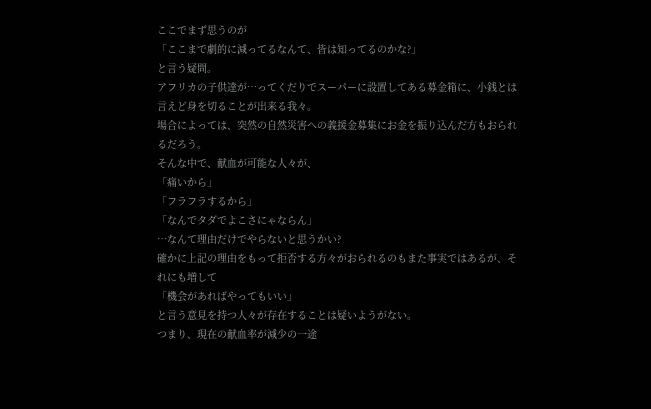ここでまず思うのが
「ここまで劇的に減ってるなんて、皆は知ってるのかな?」
と言う疑問。
アフリカの子供達が…ってくだりでスーパーに設置してある募金箱に、小銭とは言えど身を切ることが出来る我々。
場合によっては、突然の自然災害への義援金募集にお金を振り込んだ方もおられるだろう。
そんな中で、献血が可能な人々が、
「痛いから」
「フラフラするから」
「なんでタダでよこさにゃならん」
…なんて理由だけでやらないと思うかい?
確かに上記の理由をもって拒否する方々がおられるのもまた事実ではあるが、それにも増して
「機会があればやってもいい」
と言う意見を持つ人々が存在することは疑いようがない。
つまり、現在の献血率が減少の一途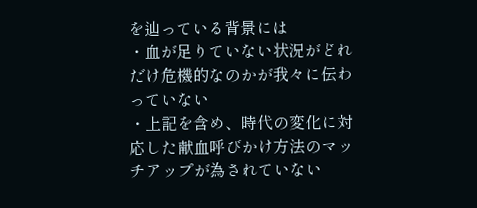を辿っている背景には
・血が足りていない状況がどれだけ危機的なのかが我々に伝わっていない
・上記を含め、時代の変化に対応した献血呼びかけ方法のマッチアップが為されていない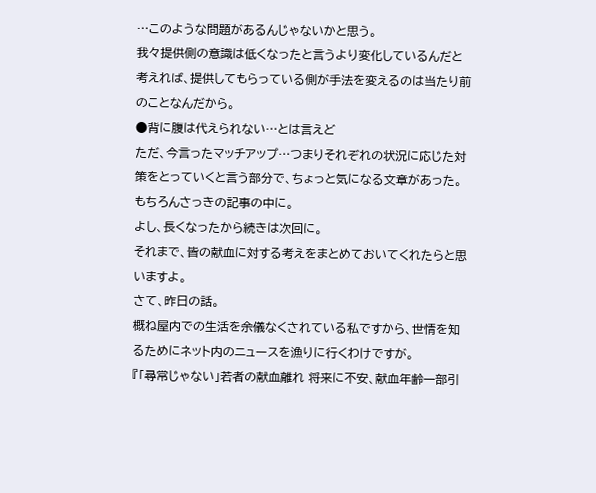…このような問題があるんじゃないかと思う。
我々提供側の意識は低くなったと言うより変化しているんだと考えれば、提供してもらっている側が手法を変えるのは当たり前のことなんだから。
●背に腹は代えられない…とは言えど
ただ、今言ったマッチアップ…つまりそれぞれの状況に応じた対策をとっていくと言う部分で、ちょっと気になる文章があった。もちろんさっきの記事の中に。
よし、長くなったから続きは次回に。
それまで、皆の献血に対する考えをまとめておいてくれたらと思いますよ。
さて、昨日の話。
概ね屋内での生活を余儀なくされている私ですから、世情を知るためにネット内のニュースを漁りに行くわけですが。
『「尋常じゃない」若者の献血離れ 将来に不安、献血年齢一部引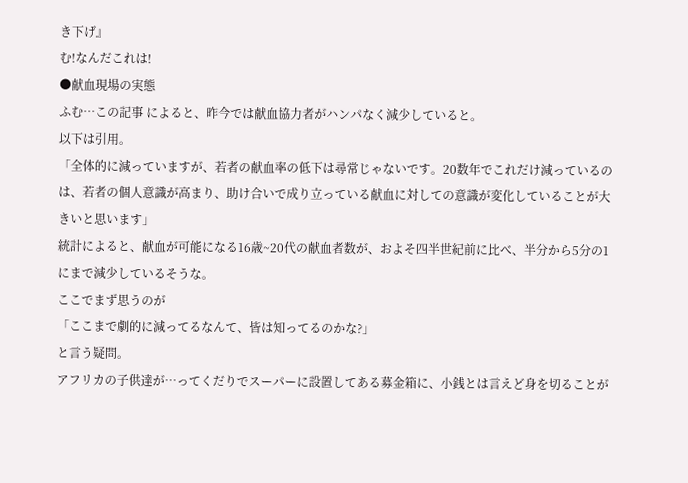き下げ』
む!なんだこれは!
●献血現場の実態
ふむ…この記事 によると、昨今では献血協力者がハンパなく減少していると。
以下は引用。
「全体的に減っていますが、若者の献血率の低下は尋常じゃないです。20数年でこれだけ減っているのは、若者の個人意識が高まり、助け合いで成り立っている献血に対しての意識が変化していることが大きいと思います」
統計によると、献血が可能になる16歳~20代の献血者数が、およそ四半世紀前に比べ、半分から5分の1にまで減少しているそうな。
ここでまず思うのが
「ここまで劇的に減ってるなんて、皆は知ってるのかな?」
と言う疑問。
アフリカの子供達が…ってくだりでスーパーに設置してある募金箱に、小銭とは言えど身を切ることが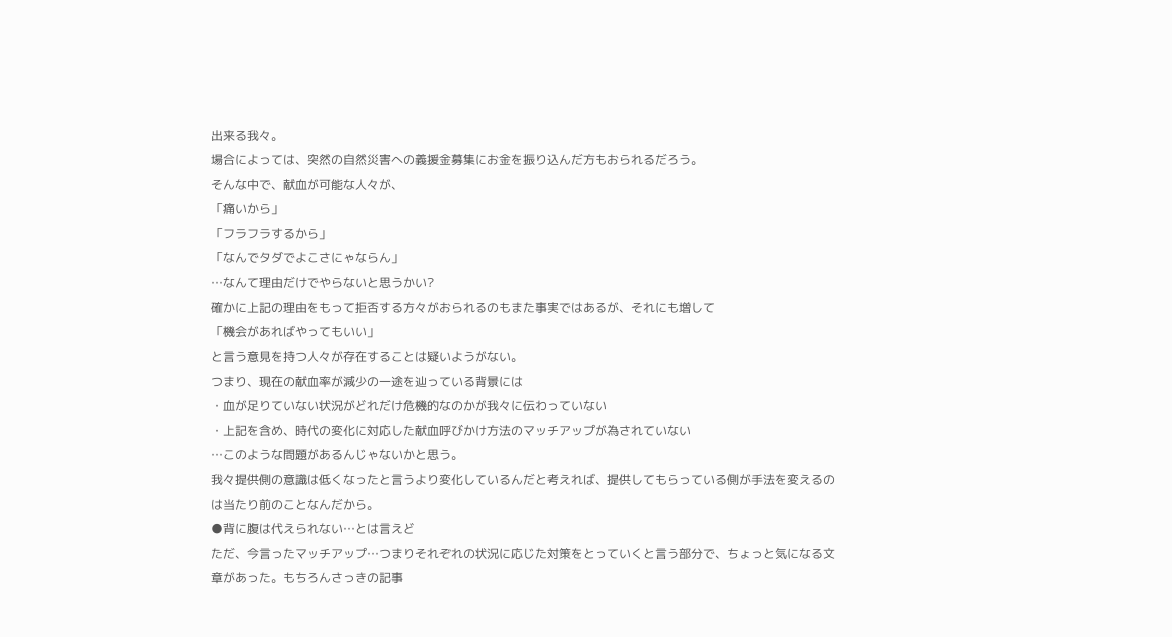出来る我々。
場合によっては、突然の自然災害への義援金募集にお金を振り込んだ方もおられるだろう。
そんな中で、献血が可能な人々が、
「痛いから」
「フラフラするから」
「なんでタダでよこさにゃならん」
…なんて理由だけでやらないと思うかい?
確かに上記の理由をもって拒否する方々がおられるのもまた事実ではあるが、それにも増して
「機会があればやってもいい」
と言う意見を持つ人々が存在することは疑いようがない。
つまり、現在の献血率が減少の一途を辿っている背景には
・血が足りていない状況がどれだけ危機的なのかが我々に伝わっていない
・上記を含め、時代の変化に対応した献血呼びかけ方法のマッチアップが為されていない
…このような問題があるんじゃないかと思う。
我々提供側の意識は低くなったと言うより変化しているんだと考えれば、提供してもらっている側が手法を変えるのは当たり前のことなんだから。
●背に腹は代えられない…とは言えど
ただ、今言ったマッチアップ…つまりそれぞれの状況に応じた対策をとっていくと言う部分で、ちょっと気になる文章があった。もちろんさっきの記事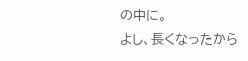の中に。
よし、長くなったから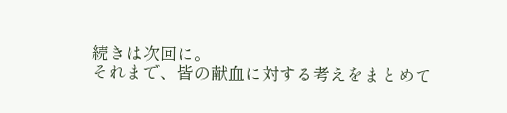続きは次回に。
それまで、皆の献血に対する考えをまとめて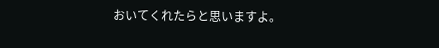おいてくれたらと思いますよ。